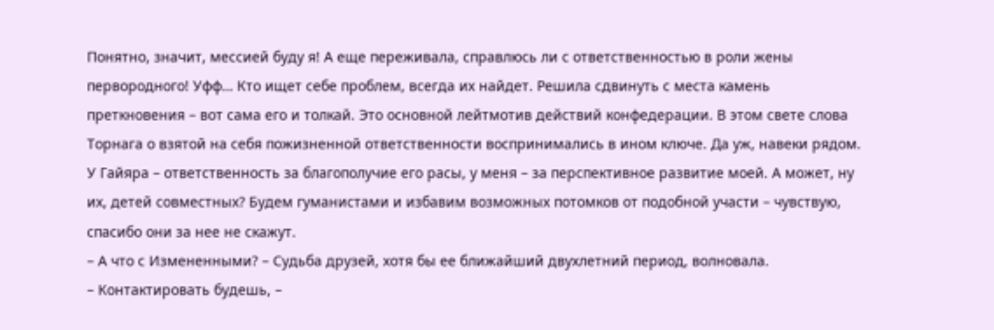Понятно, значит, мессией буду я! А еще переживала, справлюсь ли с ответственностью в роли жены первородного! Уфф… Кто ищет себе проблем, всегда их найдет. Решила сдвинуть с места камень преткновения – вот сама его и толкай. Это основной лейтмотив действий конфедерации. В этом свете слова Торнага о взятой на себя пожизненной ответственности воспринимались в ином ключе. Да уж, навеки рядом. У Гайяра – ответственность за благополучие его расы, у меня – за перспективное развитие моей. А может, ну их, детей совместных? Будем гуманистами и избавим возможных потомков от подобной участи – чувствую, спасибо они за нее не скажут.
– А что с Измененными? – Судьба друзей, хотя бы ее ближайший двухлетний период, волновала.
– Контактировать будешь, –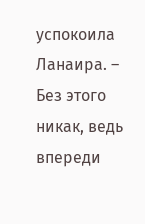успокоила Ланаира. – Без этого никак, ведь впереди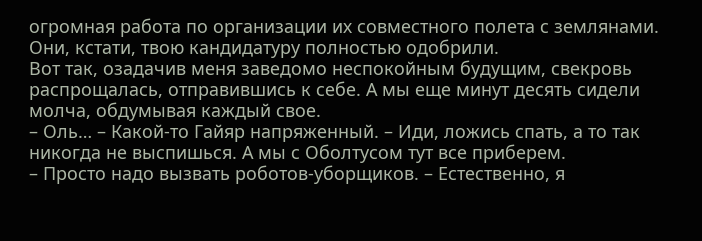огромная работа по организации их совместного полета с землянами. Они, кстати, твою кандидатуру полностью одобрили.
Вот так, озадачив меня заведомо неспокойным будущим, свекровь распрощалась, отправившись к себе. А мы еще минут десять сидели молча, обдумывая каждый свое.
– Оль… – Какой-то Гайяр напряженный. – Иди, ложись спать, а то так никогда не выспишься. А мы с Оболтусом тут все приберем.
– Просто надо вызвать роботов-уборщиков. – Естественно, я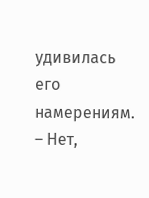удивилась его намерениям.
– Нет,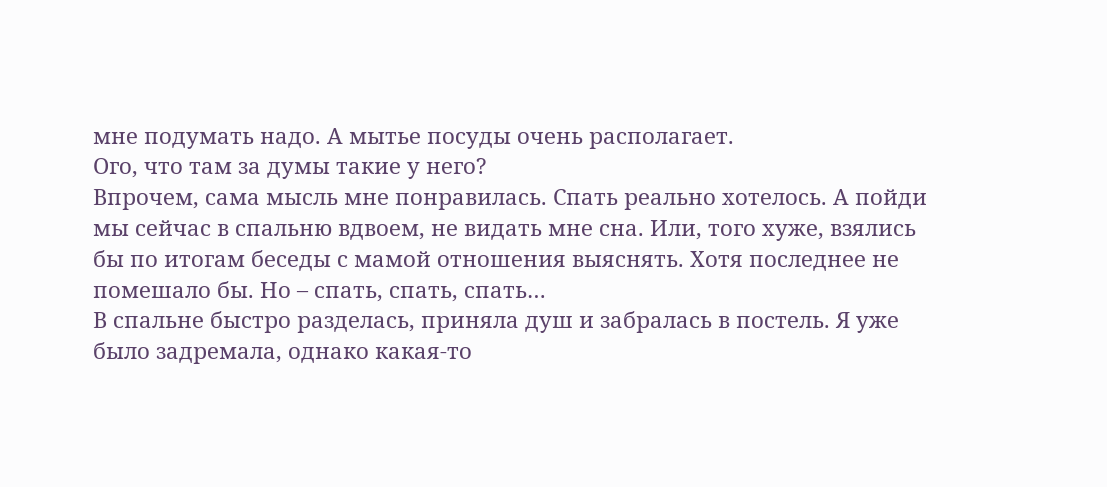мне подумать надо. А мытье посуды очень располагает.
Ого, что там за думы такие у него?
Впрочем, сама мысль мне понравилась. Спать реально хотелось. А пойди мы сейчас в спальню вдвоем, не видать мне сна. Или, того хуже, взялись бы по итогам беседы с мамой отношения выяснять. Хотя последнее не помешало бы. Но – спать, спать, спать…
В спальне быстро разделась, приняла душ и забралась в постель. Я уже было задремала, однако какая-то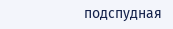подспудная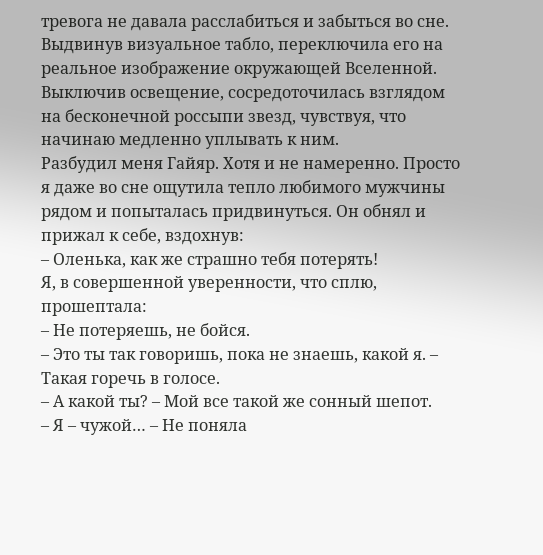тревога не давала расслабиться и забыться во сне. Выдвинув визуальное табло, переключила его на реальное изображение окружающей Вселенной. Выключив освещение, сосредоточилась взглядом на бесконечной россыпи звезд, чувствуя, что начинаю медленно уплывать к ним.
Разбудил меня Гайяр. Хотя и не намеренно. Просто я даже во сне ощутила тепло любимого мужчины рядом и попыталась придвинуться. Он обнял и прижал к себе, вздохнув:
– Оленька, как же страшно тебя потерять!
Я, в совершенной уверенности, что сплю, прошептала:
– Не потеряешь, не бойся.
– Это ты так говоришь, пока не знаешь, какой я. – Такая горечь в голосе.
– А какой ты? – Мой все такой же сонный шепот.
– Я – чужой… – Не поняла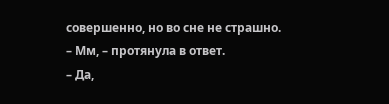совершенно, но во сне не страшно.
– Мм, – протянула в ответ.
– Да,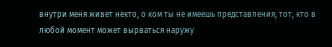внутри меня живет некто, о ком ты не имеешь представления, тот, кто в любой момент может вырваться наружу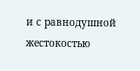и с равнодушной жестокостью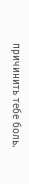причинить тебе боль.